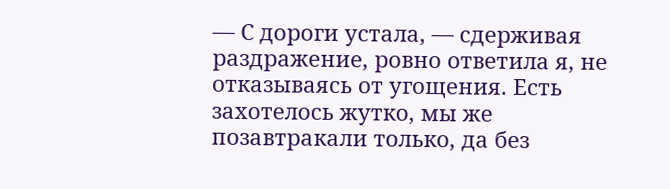— С дороги устала, — сдерживая раздражение, ровно ответила я, не отказываясь от угощения. Есть захотелось жутко, мы же позавтракали только, да без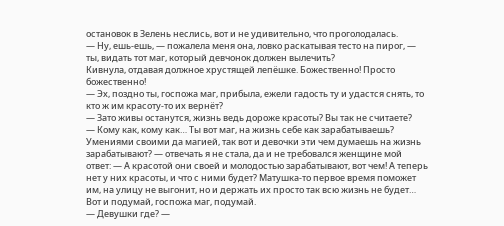остановок в Зелень неслись, вот и не удивительно, что проголодалась.
— Ну, ешь-ешь, — пожалела меня она, ловко раскатывая тесто на пирог, — ты, видать тот маг, который девчонок должен вылечить?
Кивнула, отдавая должное хрустящей лепёшке. Божественно! Просто божественно!
— Эх, поздно ты, госпожа маг, прибыла, ежели гадость ту и удастся снять, то кто ж им красоту-то их вернёт?
— Зато живы останутся, жизнь ведь дороже красоты? Вы так не считаете?
— Кому как, кому как… Ты вот маг, на жизнь себе как зарабатываешь? Умениями своими да магией, так вот и девочки эти чем думаешь на жизнь зарабатывают? — отвечать я не стала, да и не требовался женщине мой ответ: — А красотой они своей и молодостью зарабатывают, вот чем! А теперь нет у них красоты, и что с ними будет? Матушка-то первое время поможет им, на улицу не выгонит, но и держать их просто так всю жизнь не будет… Вот и подумай, госпожа маг, подумай.
— Девушки где? —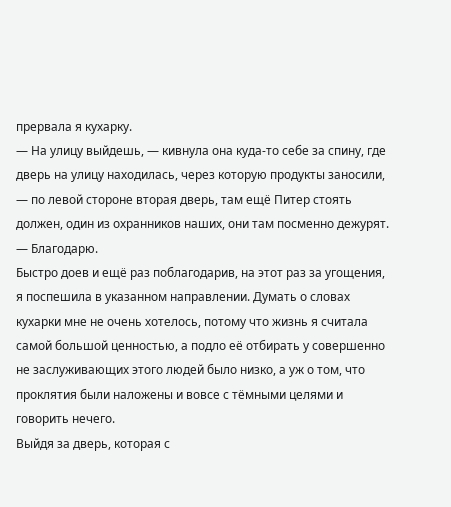прервала я кухарку.
— На улицу выйдешь, — кивнула она куда-то себе за спину, где дверь на улицу находилась, через которую продукты заносили, — по левой стороне вторая дверь, там ещё Питер стоять должен, один из охранников наших, они там посменно дежурят.
— Благодарю.
Быстро доев и ещё раз поблагодарив, на этот раз за угощения, я поспешила в указанном направлении. Думать о словах кухарки мне не очень хотелось, потому что жизнь я считала самой большой ценностью, а подло её отбирать у совершенно не заслуживающих этого людей было низко, а уж о том, что проклятия были наложены и вовсе с тёмными целями и говорить нечего.
Выйдя за дверь, которая с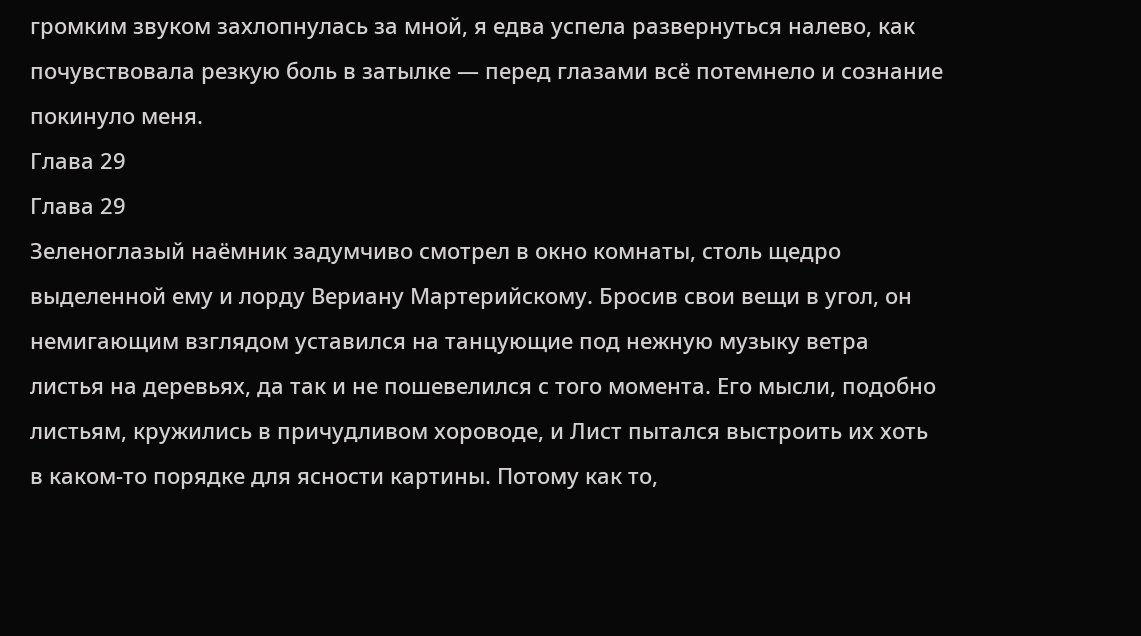громким звуком захлопнулась за мной, я едва успела развернуться налево, как почувствовала резкую боль в затылке — перед глазами всё потемнело и сознание покинуло меня.
Глава 29
Глава 29
Зеленоглазый наёмник задумчиво смотрел в окно комнаты, столь щедро выделенной ему и лорду Вериану Мартерийскому. Бросив свои вещи в угол, он немигающим взглядом уставился на танцующие под нежную музыку ветра листья на деревьях, да так и не пошевелился с того момента. Его мысли, подобно листьям, кружились в причудливом хороводе, и Лист пытался выстроить их хоть в каком-то порядке для ясности картины. Потому как то,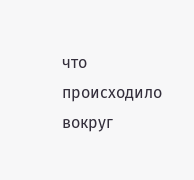что происходило вокруг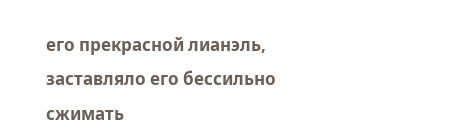его прекрасной лианэль, заставляло его бессильно сжимать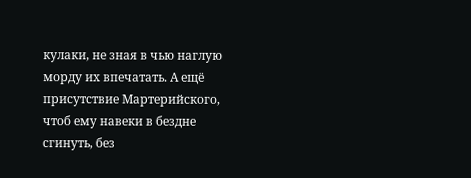кулаки, не зная в чью наглую морду их впечатать. А ещё присутствие Мартерийского, чтоб ему навеки в бездне сгинуть, без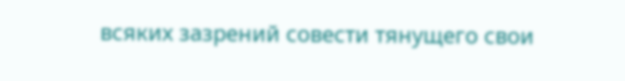всяких зазрений совести тянущего свои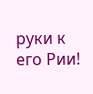руки к его Рии!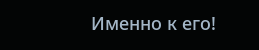Именно к его!